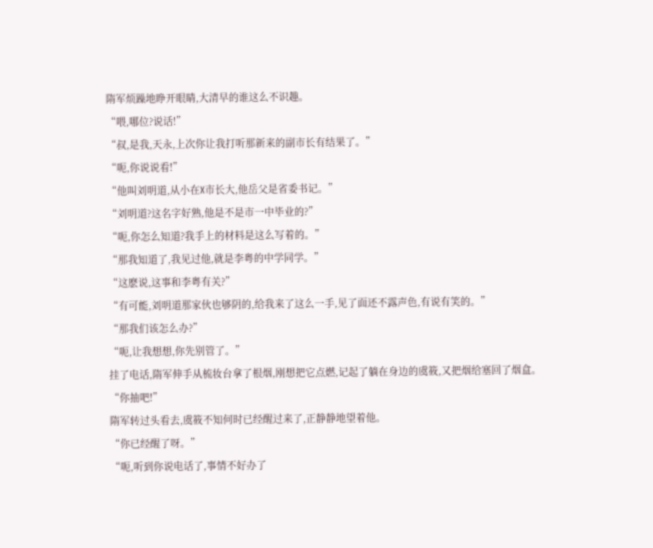隋军烦躁地睁开眼睛,大清早的谁这么不识趣。
“喂,哪位?说话!”
“叔,是我,天永,上次你让我打听那新来的副市长有结果了。”
“呃,你说说看!”
“他叫刘明道,从小在X市长大,他岳父是省委书记。”
“刘明道?这名字好熟,他是不是市一中毕业的?”
“呃,你怎么知道?我手上的材料是这么写着的。”
“那我知道了,我见过他,就是李粤的中学同学。”
“这麽说,这事和李粤有关?”
“有可能,刘明道那家伙也够阴的,给我来了这么一手,见了面还不露声色,有说有笑的。”
“那我们该怎么办?”
“呃,让我想想,你先别管了。”
挂了电话,隋军伸手从梳妆台拿了根烟,刚想把它点燃,记起了躺在身边的虞筱,又把烟给塞回了烟盒。
“你抽吧!”
隋军转过头看去,虞筱不知何时已经醒过来了,正静静地望着他。
“你已经醒了呀。”
“呃,听到你说电话了,事情不好办了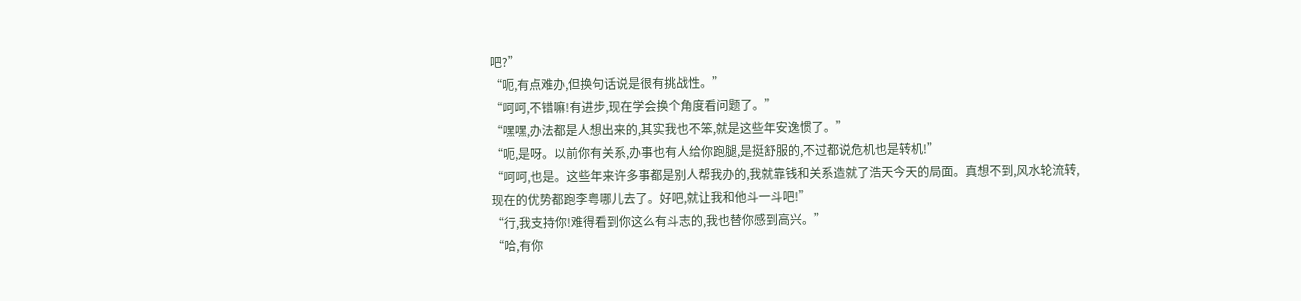吧?”
“呃,有点难办,但换句话说是很有挑战性。”
“呵呵,不错嘛!有进步,现在学会换个角度看问题了。”
“嘿嘿,办法都是人想出来的,其实我也不笨,就是这些年安逸惯了。”
“呃,是呀。以前你有关系,办事也有人给你跑腿,是挺舒服的,不过都说危机也是转机!”
“呵呵,也是。这些年来许多事都是别人帮我办的,我就靠钱和关系造就了浩天今天的局面。真想不到,风水轮流转,现在的优势都跑李粤哪儿去了。好吧,就让我和他斗一斗吧!”
“行,我支持你!难得看到你这么有斗志的,我也替你感到高兴。”
“哈,有你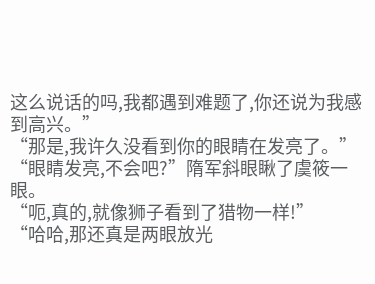这么说话的吗,我都遇到难题了,你还说为我感到高兴。”
“那是,我许久没看到你的眼睛在发亮了。”
“眼睛发亮,不会吧?”隋军斜眼瞅了虞筱一眼。
“呃,真的,就像狮子看到了猎物一样!”
“哈哈,那还真是两眼放光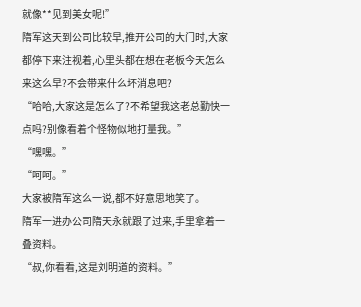就像**见到美女呢!”
隋军这天到公司比较早,推开公司的大门时,大家都停下来注视着,心里头都在想在老板今天怎么来这么早?不会带来什么坏消息吧?
“哈哈,大家这是怎么了?不希望我这老总勤快一点吗?别像看着个怪物似地打量我。”
“嘿嘿。”
“呵呵。”
大家被隋军这么一说,都不好意思地笑了。
隋军一进办公司隋天永就跟了过来,手里拿着一叠资料。
“叔,你看看,这是刘明道的资料。”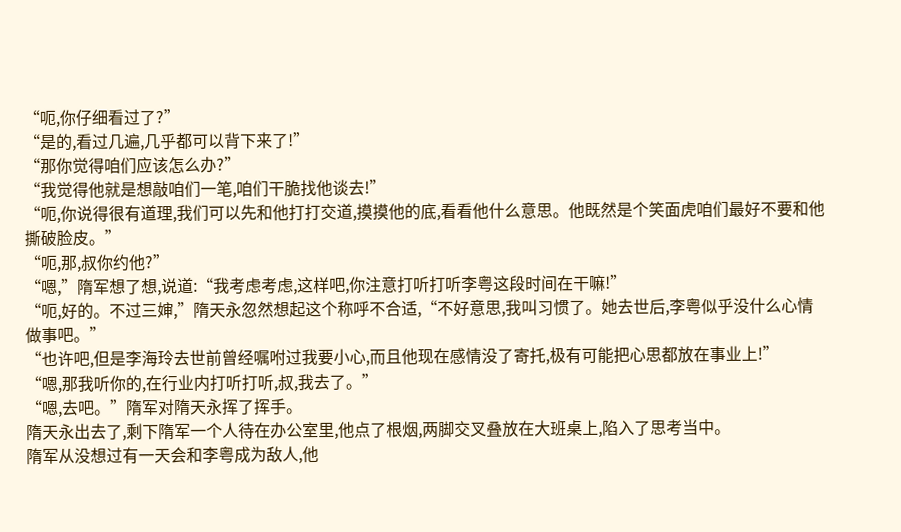“呃,你仔细看过了?”
“是的,看过几遍,几乎都可以背下来了!”
“那你觉得咱们应该怎么办?”
“我觉得他就是想敲咱们一笔,咱们干脆找他谈去!”
“呃,你说得很有道理,我们可以先和他打打交道,摸摸他的底,看看他什么意思。他既然是个笑面虎咱们最好不要和他撕破脸皮。”
“呃,那,叔你约他?”
“嗯,”隋军想了想,说道:“我考虑考虑,这样吧,你注意打听打听李粤这段时间在干嘛!”
“呃,好的。不过三婶,”隋天永忽然想起这个称呼不合适,“不好意思,我叫习惯了。她去世后,李粤似乎没什么心情做事吧。”
“也许吧,但是李海玲去世前曾经嘱咐过我要小心,而且他现在感情没了寄托,极有可能把心思都放在事业上!”
“嗯,那我听你的,在行业内打听打听,叔,我去了。”
“嗯,去吧。”隋军对隋天永挥了挥手。
隋天永出去了,剩下隋军一个人待在办公室里,他点了根烟,两脚交叉叠放在大班桌上,陷入了思考当中。
隋军从没想过有一天会和李粤成为敌人,他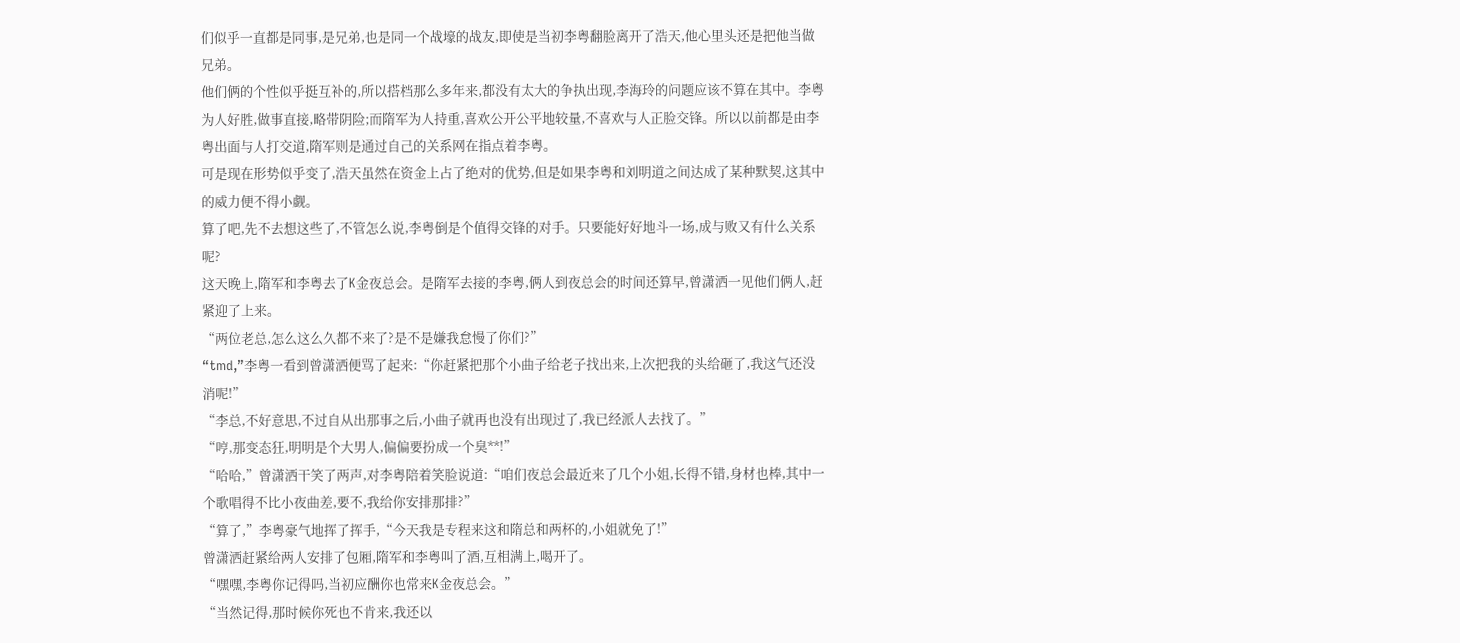们似乎一直都是同事,是兄弟,也是同一个战壕的战友,即使是当初李粤翻脸离开了浩天,他心里头还是把他当做兄弟。
他们俩的个性似乎挺互补的,所以搭档那么多年来,都没有太大的争执出现,李海玲的问题应该不算在其中。李粤为人好胜,做事直接,略带阴险;而隋军为人持重,喜欢公开公平地较量,不喜欢与人正脸交锋。所以以前都是由李粤出面与人打交道,隋军则是通过自己的关系网在指点着李粤。
可是现在形势似乎变了,浩天虽然在资金上占了绝对的优势,但是如果李粤和刘明道之间达成了某种默契,这其中的威力便不得小觑。
算了吧,先不去想这些了,不管怎么说,李粤倒是个值得交锋的对手。只要能好好地斗一场,成与败又有什么关系呢?
这天晚上,隋军和李粤去了K金夜总会。是隋军去接的李粤,俩人到夜总会的时间还算早,曾潇洒一见他们俩人,赶紧迎了上来。
“两位老总,怎么这么久都不来了?是不是嫌我怠慢了你们?”
“tmd,”李粤一看到曾潇洒便骂了起来:“你赶紧把那个小曲子给老子找出来,上次把我的头给砸了,我这气还没消呢!”
“李总,不好意思,不过自从出那事之后,小曲子就再也没有出现过了,我已经派人去找了。”
“哼,那变态狂,明明是个大男人,偏偏要扮成一个臭**!”
“哈哈,”曾潇洒干笑了两声,对李粤陪着笑脸说道:“咱们夜总会最近来了几个小姐,长得不错,身材也棒,其中一个歌唱得不比小夜曲差,要不,我给你安排那排?”
“算了,”李粤豪气地挥了挥手,“今天我是专程来这和隋总和两杯的,小姐就免了!”
曾潇洒赶紧给两人安排了包厢,隋军和李粤叫了酒,互相满上,喝开了。
“嘿嘿,李粤你记得吗,当初应酬你也常来K金夜总会。”
“当然记得,那时候你死也不肯来,我还以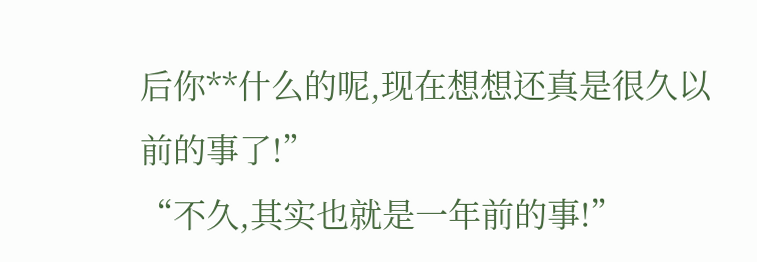后你**什么的呢,现在想想还真是很久以前的事了!”
“不久,其实也就是一年前的事!”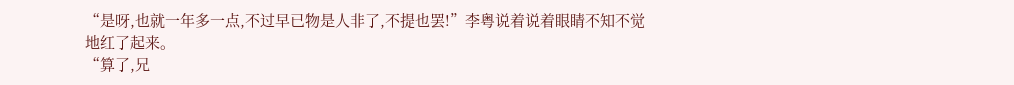“是呀,也就一年多一点,不过早已物是人非了,不提也罢!”李粤说着说着眼睛不知不觉地红了起来。
“算了,兄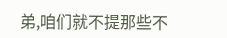弟,咱们就不提那些不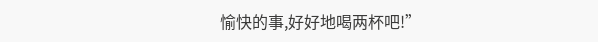愉快的事,好好地喝两杯吧!”